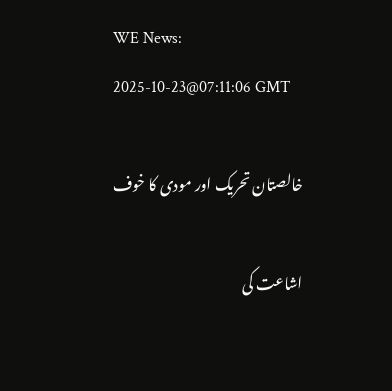WE News:
2025-10-23@07:11:06 GMT

خالصتان تحریک اور مودی کا خوف

اشاعت کی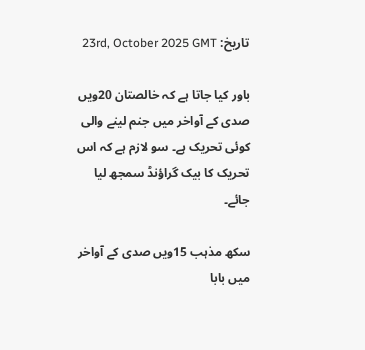تاریخ: 23rd, October 2025 GMT

باور کیا جاتا ہے کہ خالصتان 20ویں صدی کے آواخر میں جنم لینے والی کوئی تحریک ہے۔ سو لازم ہے کہ اس تحریک کا بیک گراؤنڈ سمجھ لیا جائے۔

سکھ مذہب 15ویں صدی کے آواخر میں بابا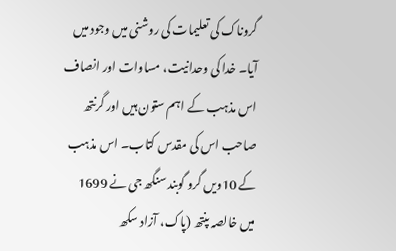گروناک کی تعلیمات کی روشنی میں وجود میں آیا۔ خدا کی وحدانیت، مساوات اور انصاف اس مذہب کے اہم ستون ہیں اور گرنتھ صاحب اس کی مقدس کتاب۔ اس مذہب کے 10ویں گرو گوبند سنگھ جی نے 1699 میں خالصہ پنتھ (پاک، آزاد سکھ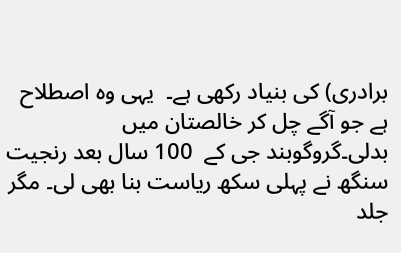برادری) کی بنیاد رکھی ہے۔  یہی وہ اصطلاح ہے جو آگے چل کر خالصتان میں بدلی۔گروگوبند جی کے  100 سال بعد رنجیت سنگھ نے پہلی سکھ ریاست بنا بھی لی۔ مگر جلد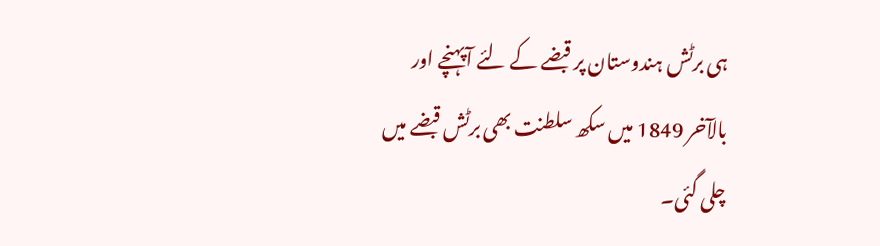ہی برٹش ہندوستان پر قبضے کے لئے آپہنچے اور بالآخر 1849 میں سکھ سلطنت بھی برٹش قبضے میں چلی گئی۔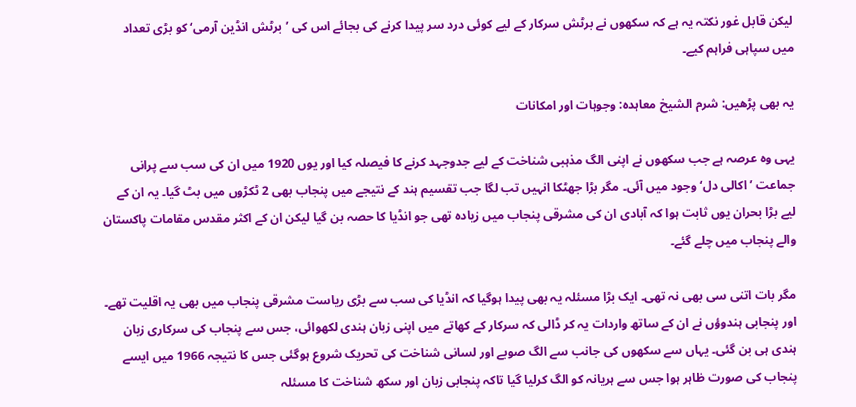لیکن قابل غور نکتہ یہ ہے کہ سکھوں نے برٹش سرکار کے لیے کوئی درد سر پیدا کرنے کی بجائے اس کی ’برٹش انڈین آرمی‘ کو بڑی تعداد میں سپاہی فراہم کیے۔

یہ بھی پڑھیں: شرم الشیخ معاہدہ: وجوہات اور امکانات

یہی وہ عرصہ ہے جب سکھوں نے اپنی الگ مذہبی شناخت کے لیے جدوجہد کرنے کا فیصلہ کیا اور یوں 1920 میں ان کی سب سے پرانی جماعت ’اکالی دل‘ وجود میں آئی۔ مگر بڑا جھٹکا انہیں تب لگا جب تقسیم ہند کے نتیجے میں پنجاب بھی 2 ٹکڑوں میں بٹ گیا۔ یہ ان کے لیے بڑا بحران یوں ثابت ہوا کہ آبادی ان کی مشرقی پنجاب میں زیادہ تھی جو انڈیا کا حصہ بن گیا لیکن ان کے اکثر مقدس مقامات پاکستان والے پنجاب میں چلے گئے۔

مگر بات اتنی سی بھی نہ تھی۔ ایک بڑا مسئلہ یہ بھی پیدا ہوگیا کہ انڈیا کی سب سے بڑی ریاست مشرقی پنجاب میں بھی یہ اقلیت تھے۔ اور پنجابی ہندوؤں نے ان کے ساتھ واردات یہ کر ڈالی کہ سرکار کے کھاتے میں اپنی زبان ہندی لکھوائی، جس سے پنجاب کی سرکاری زبان ہندی ہی بن گئی۔ یہاں سے سکھوں کی جانب سے الگ صوبے اور لسانی شناخت کی تحریک شروع ہوگئی جس کا نتیجہ 1966 میں ایسے پنجاب کی صورت ظاہر ہوا جس سے ہریانہ کو الگ کرلیا گیا تاکہ پنجابی زبان اور سکھ شناخت کا مسئلہ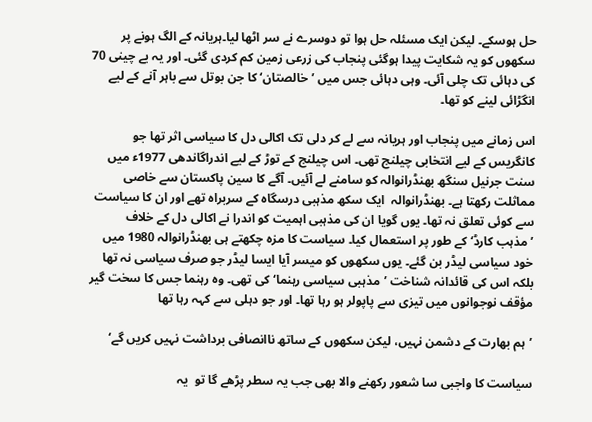حل ہوسکے۔ لیکن ایک مسئلہ حل ہوا تو دوسرے نے سر اٹھا لیا۔ہریانہ کے الگ ہونے پر سکھوں کو یہ شکایت پیدا ہوگئی پنجاب کی زرعی زمین کم کردی گئی۔ اور یہ بے چینی 70 کی دہائی تک چلی آئی۔ وہی دہائی جس میں ’خالصتان‘ کا جن بوتل سے باہر آنے کے لیے انگڑائی لینے کو تھا۔

اس زمانے میں پنجاب اور ہریانہ سے لے کر دلی تک اکالی دل کا سیاسی اثر تھا جو کانگریس کے لیے انتخابی چیلنج تھی۔ اس چیلنج کے توڑ کے لیے اندراگاندھی 1977ء میں سنت جرنیل سنگھ بھنڈرانوالہ کو سامنے لے آئیں۔ آگے کا سین پاکستان سے خاصی مماثلت رکھتا ہے۔ بھنڈرانوالہ  ایک سکھ مذہبی درسگاہ کے سربراہ تھے اور ان کا سیاست سے کوئی تعلق نہ تھا۔ یوں گویا ان کی مذہبی اہمیت کو اندرا نے اکالی دل کے خلاف ’مذہب کارڈ‘ کے طور پر استعمال کیا۔ سیاست کا مزہ چکھتے ہی بھنڈرانوالہ 1980 میں خود سیاسی لیڈر بن گئے۔ یوں سکھوں کو میسر آیا ایسا لیڈر جو صرف سیاسی نہ تھا بلکہ اس کی قائدانہ شناخت ’مذہبی سیاسی رہنما‘ کی تھی۔ وہ رہنما جس کا سخت گیر مؤقف نوجوانوں میں تیزی سے پاپولر ہو رہا تھا۔ اور جو دہلی سے کہہ رہا تھا

’ہم بھارت کے دشمن نہیں، لیکن سکھوں کے ساتھ ناانصافی برداشت نہیں کریں گے‘

سیاست کا واجبی سا شعور رکھنے والا بھی جب یہ سطر پڑھے گا تو  یہ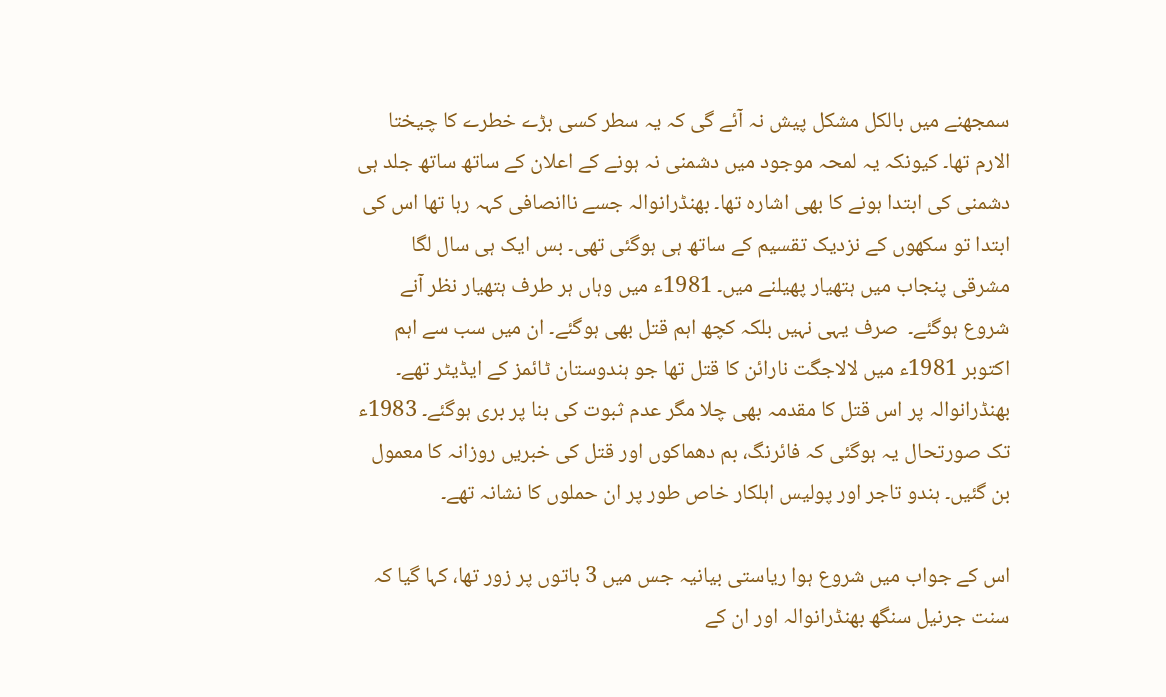سمجھنے میں بالکل مشکل پیش نہ آئے گی کہ یہ سطر کسی بڑے خطرے کا چیختا الارم تھا۔ کیونکہ یہ لمحہ موجود میں دشمنی نہ ہونے کے اعلان کے ساتھ ساتھ جلد ہی دشمنی کی ابتدا ہونے کا بھی اشارہ تھا۔ بھنڈرانوالہ جسے ناانصافی کہہ رہا تھا اس کی ابتدا تو سکھوں کے نزدیک تقسیم کے ساتھ ہی ہوگئی تھی۔ بس ایک ہی سال لگا مشرقی پنجاب میں ہتھیار پھیلنے میں۔ 1981ء میں وہاں ہر طرف ہتھیار نظر آنے شروع ہوگئے۔  صرف یہی نہیں بلکہ کچھ اہم قتل بھی ہوگئے۔ ان میں سب سے اہم اکتوبر 1981ء میں لالاجگت نارائن کا قتل تھا جو ہندوستان ٹائمز کے ایڈیٹر تھے۔ بھنڈرانوالہ پر اس قتل کا مقدمہ بھی چلا مگر عدم ثبوت کی بنا پر بری ہوگئے۔ 1983ء تک صورتحال یہ ہوگئی کہ فائرنگ، بم دھماکوں اور قتل کی خبریں روزانہ کا معمول بن گئیں۔ ہندو تاجر اور پولیس اہلکار خاص طور پر ان حملوں کا نشانہ تھے۔

اس کے جواب میں شروع ہوا ریاستی بیانیہ جس میں 3 باتوں پر زور تھا، کہا گیا کہ سنت جرنیل سنگھ بھنڈرانوالہ اور ان کے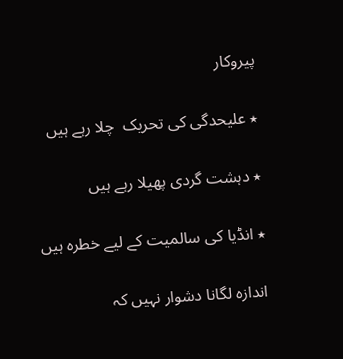پیروکار

٭ علیحدگی کی تحریک  چلا رہے ہیں

٭ دہشت گردی پھیلا رہے ہیں

٭ انڈیا کی سالمیت کے لیے خطرہ ہیں

اندازہ لگانا دشوار نہیں کہ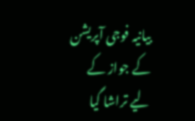بیانیہ فوجی آپریشن کے جواز کے لیے تراشا گیا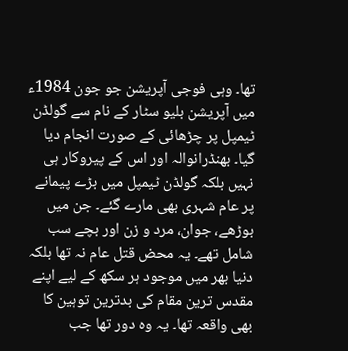تھا۔ وہی فوجی آپریشن جو جون 1984ء میں آپریشن بلیو سٹار کے نام سے گولڈن ٹیمپل پر چڑھائی کے صورت انجام دیا گیا۔ بھنڈرانوالہ اور اس کے پیروکار ہی نہیں بلکہ گولڈن ٹیمپل میں بڑے پیمانے پر عام شہری بھی مارے گئے۔ جن میں بوڑھے، جوان، مرد و زن اور بچے سب شامل تھے۔ یہ محض قتل عام نہ تھا بلکہ دنیا بھر میں موجود ہر سکھ کے لیے اپنے مقدس ترین مقام کی بدترین توہین کا بھی واقعہ تھا۔ یہ وہ دور تھا جب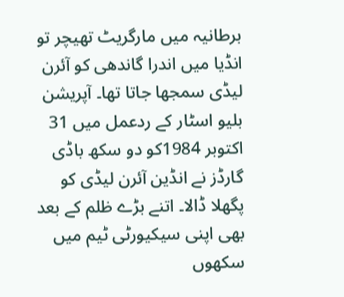برطانیہ میں مارگریٹ تھیچر تو انڈیا میں اندرا گاندھی کو آئرن لیڈی سمجھا جاتا تھا۔ آپریشن بلیو اسٹار کے ردعمل میں 31 اکتوبر 1984کو دو سکھ باڈی گارڈز نے انڈین آئرن لیڈی کو پگھلا ڈالا۔ اتنے بڑے ظلم کے بعد بھی اپنی سیکیورٹی ٹیم میں سکھوں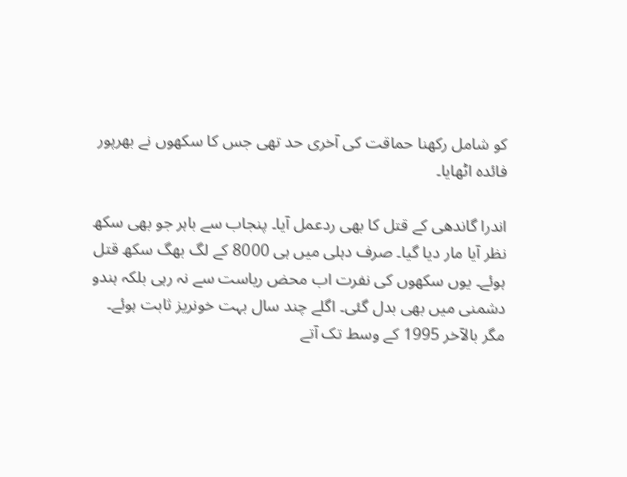کو شامل رکھنا حماقت کی آخری حد تھی جس کا سکھوں نے بھرپور فائدہ اٹھایا۔

اندرا گاندھی کے قتل کا بھی ردعمل آیا۔ پنجاب سے باہر جو بھی سکھ نظر آیا مار دیا گیا۔ صرف دہلی میں ہی 8000 کے لگ بھگ سکھ قتل ہوئے۔ یوں سکھوں کی نفرت اب محض ریاست سے نہ رہی بلکہ ہندو دشمنی میں بھی بدل گئی۔ اگلے چند سال بہت خونریز ثابت ہوئے۔ مگر بالآخر 1995 کے وسط تک آتے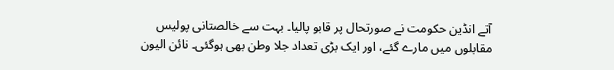آتے انڈین حکومت نے صورتحال پر قابو پالیا۔ بہت سے خالصتانی پولیس مقابلوں میں مارے گئے، اور ایک بڑی تعداد جلا وطن بھی ہوگئی۔ نائن الیون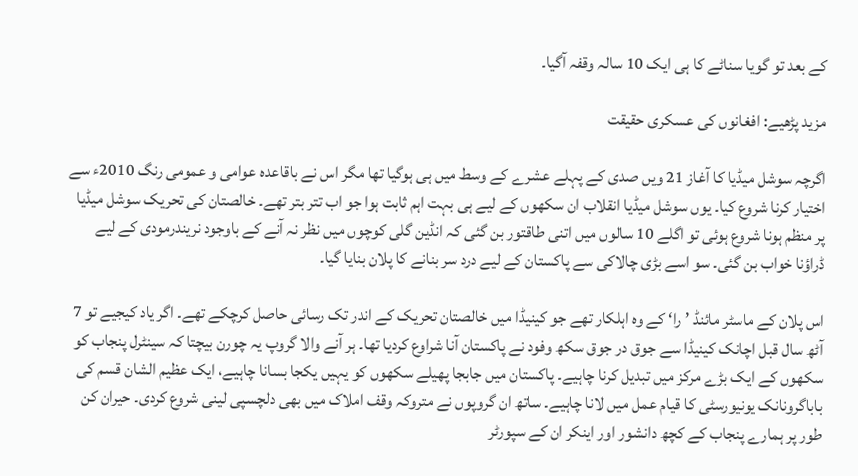کے بعد تو گویا سناٹے کا ہی ایک 10 سالہ وقفہ آگیا۔

مزید پڑھیے: افغانوں کی عسکری حقیقت

اگرچہ سوشل میڈیا کا آغاز 21 ویں صدی کے پہلے عشرے کے وسط میں ہی ہوگیا تھا مگر اس نے باقاعدہ عوامی و عمومی رنگ 2010ء سے اختیار کرنا شروع کیا۔ یوں سوشل میڈیا انقلاب ان سکھوں کے لیے ہی بہت اہم ثابت ہوا جو اب تتر بتر تھے۔ خالصتان کی تحریک سوشل میڈیا پر منظم ہونا شروع ہوئی تو اگلے 10 سالوں میں اتنی طاقتور بن گئی کہ انڈین گلی کوچوں میں نظر نہ آنے کے باوجود نریندرمودی کے لیے ڈراؤنا خواب بن گئی۔ سو اسے بڑی چالاکی سے پاکستان کے لیے درد سر بنانے کا پلان بنایا گیا۔

اس پلان کے ماسٹر مائنڈ ’را‘ کے وہ اہلکار تھے جو کینیڈا میں خالصتان تحریک کے اندر تک رسائی حاصل کرچکے تھے۔ اگر یاد کیجیے تو 7 آٹھ سال قبل اچانک کینیڈا سے جوق در جوق سکھ وفود نے پاکستان آنا شراوع کردیا تھا۔ ہر آنے والا گروپ یہ چورن بیچتا کہ سینٹرل پنجاب کو سکھوں کے ایک بڑے مرکز میں تبدیل کرنا چاہیے۔ پاکستان میں جابجا پھیلے سکھوں کو یہیں یکجا بسانا چاہیے، ایک عظیم الشان قسم کی باباگرونانک یونیورسٹی کا قیام عمل میں لانا چاہیے۔ ساتھ ان گروپوں نے متروکہ وقف املاک میں بھی دلچسپی لینی شروع کردی۔ حیران کن طور پر ہمارے پنجاب کے کچھ دانشور اور اینکر ان کے سپورٹر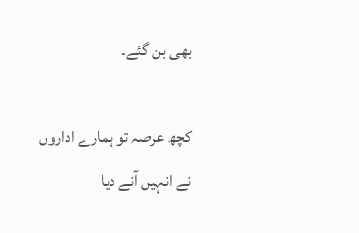بھی بن گئے۔

کچھ عرصہ تو ہمارے اداروں نے انہیں آنے دیا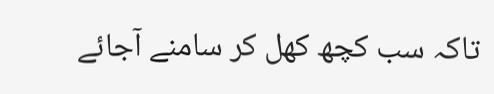تاکہ سب کچھ کھل کر سامنے آجائے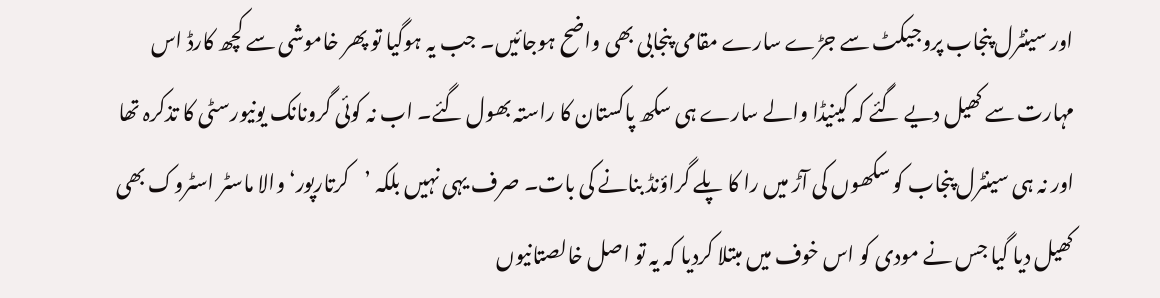اور سینٹرل پنجاب پروجیکٹ سے جڑے سارے مقامی پنجابی بھی واضح ہوجائیں۔ جب یہ ہوگیا تو پھر خاموشی سے کچھ کارڈ اس مہارت سے کھیل دیے گئے کہ کینیڈا والے سارے ہی سکھ پاکستان کا راستہ بھول گئے۔ اب نہ کوئی گرونانک یونیورسٹی کا تذکرہ تھا اور نہ ہی سینٹرل پنجاب کو سکھوں کی آڑ میں را کا پلے گراؤنڈ بنانے کی بات۔ صرف یہی نہیں بلکہ ’کرتارپور‘ والا ماسٹر اسٹروک بھی کھیل دیا گیا جس نے مودی کو اس خوف میں مبتلا کردیا کہ یہ تو اصل خالصتانیوں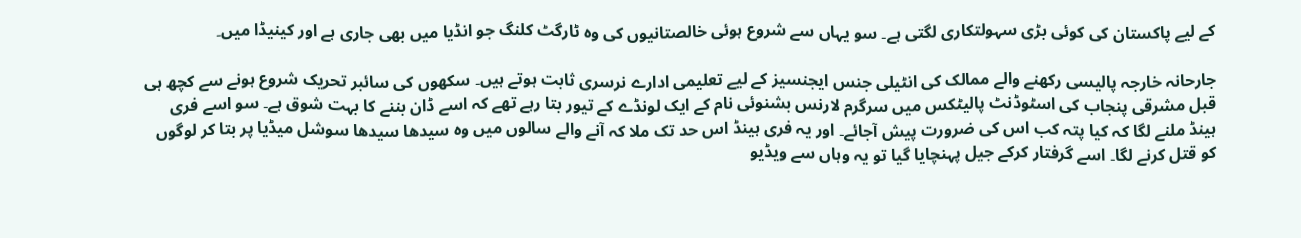کے لیے پاکستان کی کوئی بڑی سہولتکاری لگتی ہے۔ سو یہاں سے شروع ہوئی خالصتانیوں کی وہ ٹارگٹ کلنگ جو انڈیا میں بھی جاری ہے اور کینیڈا میں۔

جارحانہ خارجہ پالیسی رکھنے والے ممالک کی انٹیلی جنس ایجنسیز کے لیے تعلیمی ادارے نرسری ثابت ہوتے ہیں۔ سکھوں کی سائبر تحریک شروع ہونے سے کچھ ہی قبل مشرقی پنجاب کی اسٹوڈنٹ پالیٹکس میں سرگرم لارنس بشنوئی نام کے ایک لونڈے کے تیور بتا رہے تھے کہ اسے ڈان بننے کا بہت شوق ہے۔ سو اسے فری ہینڈ ملنے لگا کہ کیا پتہ کب اس کی ضرورت پیش آجائے۔ اور یہ فری ہینڈ اس حد تک ملا کہ آنے والے سالوں میں وہ سیدھا سیدھا سوشل میڈیا پر بتا کر لوگوں کو قتل کرنے لگا۔ اسے گرفتار کرکے جیل پہنچایا گیا تو یہ وہاں سے ویڈیو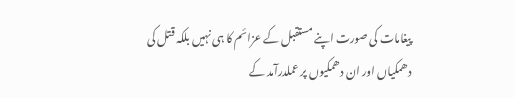پیغامات کی صورت اپنے مستقبل کے عزائم کا ہی نہیں بلکہ قتل کی دھمکیاں اور ان دھمکیوں پر عملدرآمد کے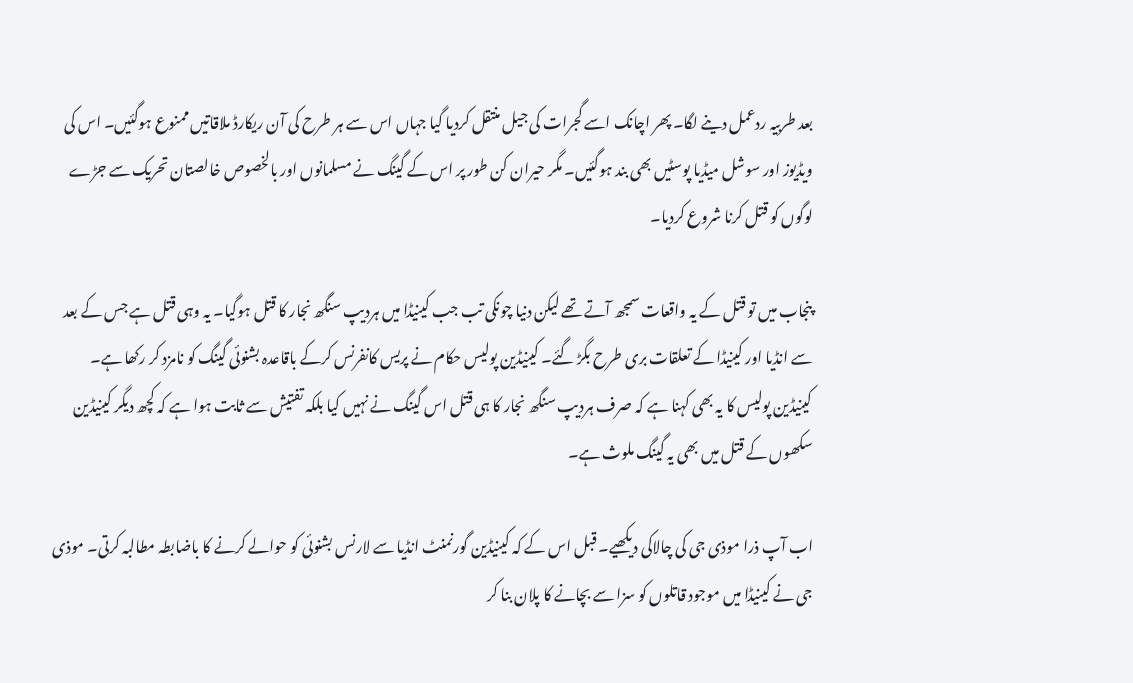بعد طربیہ ردعمل دینے لگا۔ پھر اچانک اسے گجرات کی جیل منتقل کردیا گیا جہاں اس سے ہر طرح کی آن ریکارڈ ملاقاتیں ممنوع ہوگئیں۔ اس کی ویڈیوز اور سوشل میڈیا پوسٹیں بھی بند ہوگئیں۔ مگر حیران کن طور پر اس کے گینگ نے مسلمانوں اور بالخصوص خالصتان تحریک سے جڑے لوگوں کو قتل کرنا شروع کردیا۔

پنجاب میں تو قتل کے یہ واقعات سمجھ آتے تھے لیکن دنیا چونکی تب جب کینیڈا میں ہردیپ سنگھ نجار کا قتل ہوگیا۔ یہ وہی قتل ہے جس کے بعد سے انڈیا اور کینیڈا کے تعلقات بری طرح بگڑ گئے۔ کینیڈین پولیس حکام نے پریس کانفرنس کرکے باقاعدہ بشنوئی گینگ کو نامزد کر رکھا ہے۔ کینیڈین پولیس کا یہ بھی کہنا ہے کہ صرف ہردیپ سنگھ نجار کا ہی قتل اس گینگ نے نہیں کیا بلکہ تفتیش سے ثابت ہوا ہے کہ کچھ دیگر کینیڈین سکھوں کے قتل میں بھی یہ گینگ ملوث ہے۔

اب آپ ذرا موذی جی کی چالاکی دیکھیے۔ قبل اس کے کہ کینیڈین گورنمنٹ انڈیا سے لارنس بشنوئی کو حوالے کرنے کا باضابطہ مطالبہ کرتی۔ موذی جی نے کینیڈا میں موجود قاتلوں کو سزا سے بچانے کا پلان بنا کر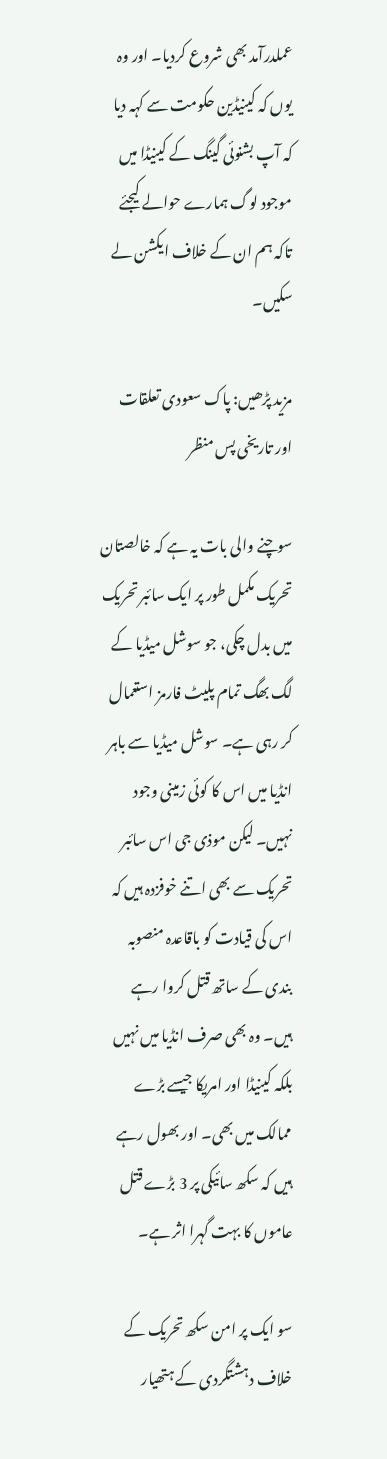عملدرآمد بھی شروع کردیا۔ اور وہ یوں کہ کینیڈین حکومت سے کہہ دیا کہ آپ بشنوئی گینگ کے کینیڈا میں موجود لوگ ہمارے حوالے کیجئے تاکہ ہم ان کے خلاف ایکشن لے سکیں۔

مزید پڑھیں: پاک سعودی تعلقات اور تاریخی پس منظر

سوچنے والی بات یہ ہے کہ خالصتان تحریک مکمل طور پر ایک سائبر تحریک میں بدل چکی، جو سوشل میڈیا کے لگ بھگ تمام پلیٹ فارمز استعمال کر رہی ہے۔ سوشل میڈیا سے باہر انڈیا میں اس کا کوئی زمینی وجود نہیں۔ لیکن موذی جی اس سائبر تحریک سے بھی اتنے خوفزدہ ہیں کہ اس کی قیادت کو باقاعدہ منصوبہ بندی کے ساتھ قتل کروا رہے ہیں۔ وہ بھی صرف انڈیا میں نہیں بلکہ کینیڈا اور امریکا جیسے بڑے ممالک میں بھی۔ اور بھول رہے ہیں کہ سکھ سائیکی پر 3 بڑے قتل عاموں کا بہت گہرا اثر ہے۔

سو ایک پر امن سکھ تحریک کے خلاف دہشتگردی کے ہتھیار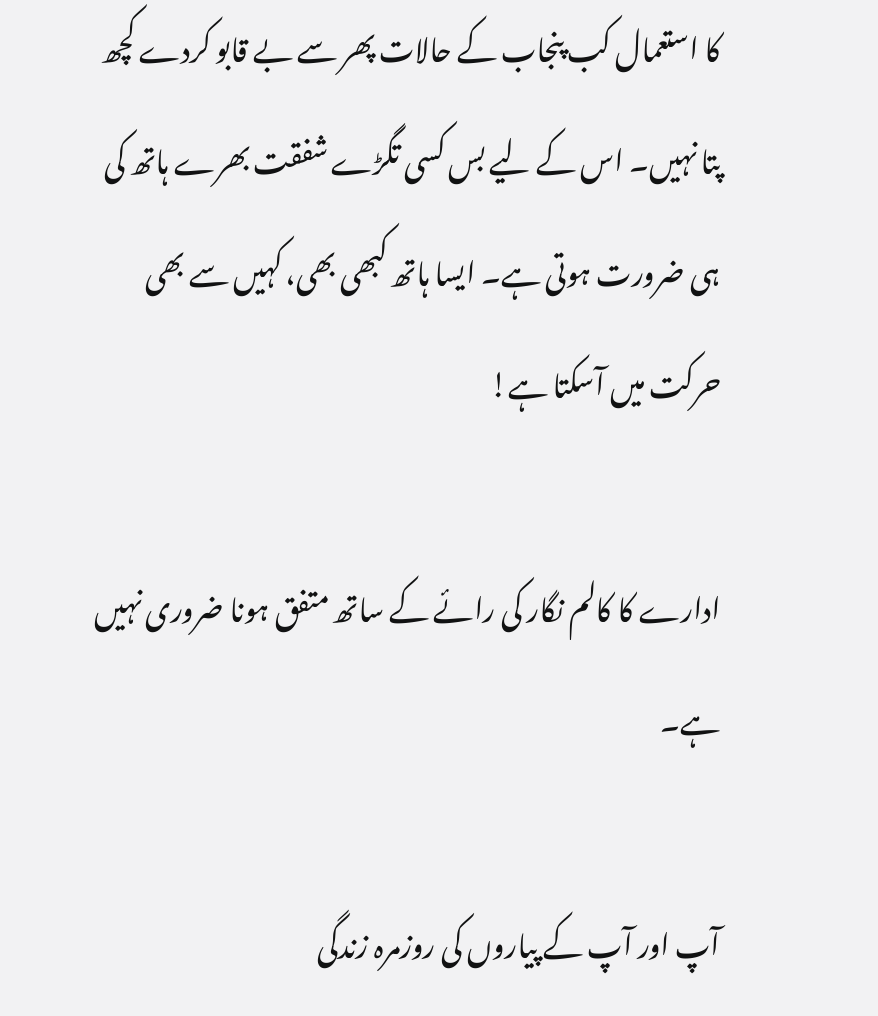کا استعمال کب پنجاب کے حالات پھر سے بے قابو کردے کچھ پتا نہیں۔ اس کے لیے بس کسی تگڑے شفقت بھرے ہاتھ کی ہی ضرورت ہوتی ہے۔ ایسا ہاتھ کبھی بھی، کہیں سے بھی حرکت میں آسکتا ہے!

ادارے کا کالم نگار کی رائے کے ساتھ متفق ہونا ضروری نہیں ہے۔

آپ اور آپ کے پیاروں کی روزمرہ زندگی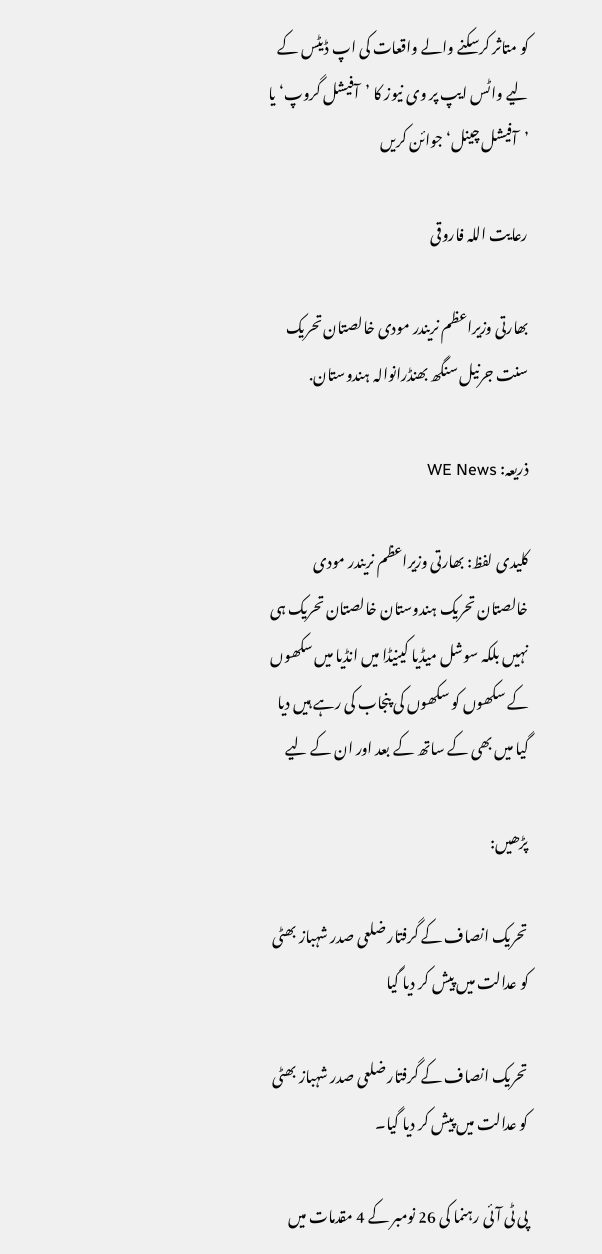کو متاثر کرسکنے والے واقعات کی اپ ڈیٹس کے لیے واٹس ایپ پر وی نیوز کا ’آفیشل گروپ‘ یا ’آفیشل چینل‘ جوائن کریں

رعایت اللہ فاروقی

بھارتی وزیراعظم نریندر مودی خالصتان تحریک سنت جرنیل سنگھ بھنڈرانوالہ ہندوستان.

ذریعہ: WE News

کلیدی لفظ: بھارتی وزیراعظم نریندر مودی خالصتان تحریک ہندوستان خالصتان تحریک ہی نہیں بلکہ سوشل میڈیا کینیڈا میں انڈیا میں سکھوں کے سکھوں کو سکھوں کی پنجاب کی رہے ہیں دیا گیا میں بھی کے ساتھ کے بعد اور ان کے لیے

پڑھیں:

تحریک انصاف کے گرفتار ضلعی صدر شہباز بھٹی کو عدالت میں پیش کر دیا گیا

تحریک انصاف کے گرفتار ضلعی صدر شہباز بھٹی کو عدالت میں پیش کر دیا گیا۔

پی ٹی آئی رہنما کی 26 نومبر کے 4 مقدمات میں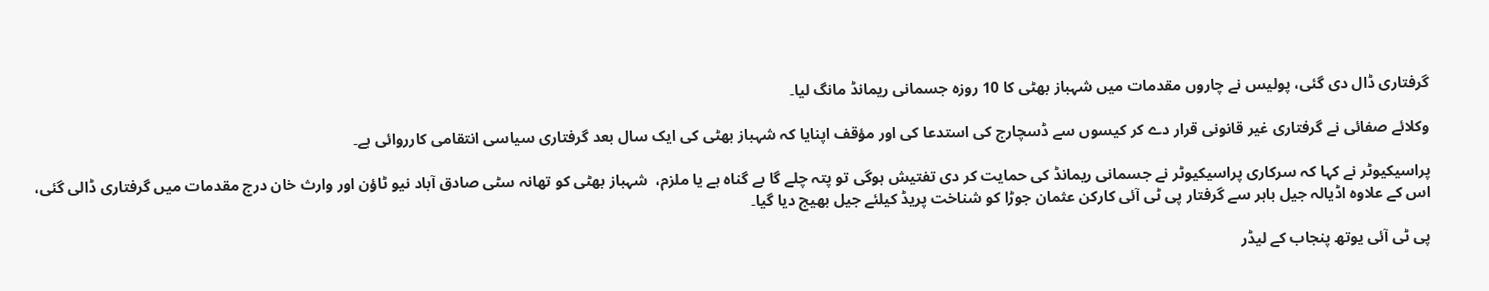گرفتاری ڈال دی گئی، پولیس نے چاروں مقدمات میں شہباز بھٹی کا 10 روزہ جسمانی ریمانڈ مانگ لیا۔

وکلائے صفائی نے گرفتاری غیر قانونی قرار دے کر کیسوں سے ڈسچارج کی استدعا کی اور مؤقف اپنایا کہ شہباز بھٹی کی ایک سال بعد گرفتاری سیاسی انتقامی کارروائی ہے۔

پراسیکیوٹر نے کہا کہ سرکاری پراسیکیوٹر نے جسمانی ریمانڈ کی حمایت کر دی تفتیش ہوگی تو پتہ چلے گا بے گناہ ہے یا ملزم،  شہباز بھٹی کو تھانہ سٹی صادق آباد نیو ٹاؤن اور وارث خان درج مقدمات میں گرفتاری ڈالی گئی، اس کے علاوہ اڈیالہ جیل باہر سے گرفتار پی ٹی آئی کارکن عثمان جوڑا کو شناخت پریڈ کیلئے جیل بھیج دیا گیا۔

پی ٹی آئی یوتھ پنجاب کے لیڈر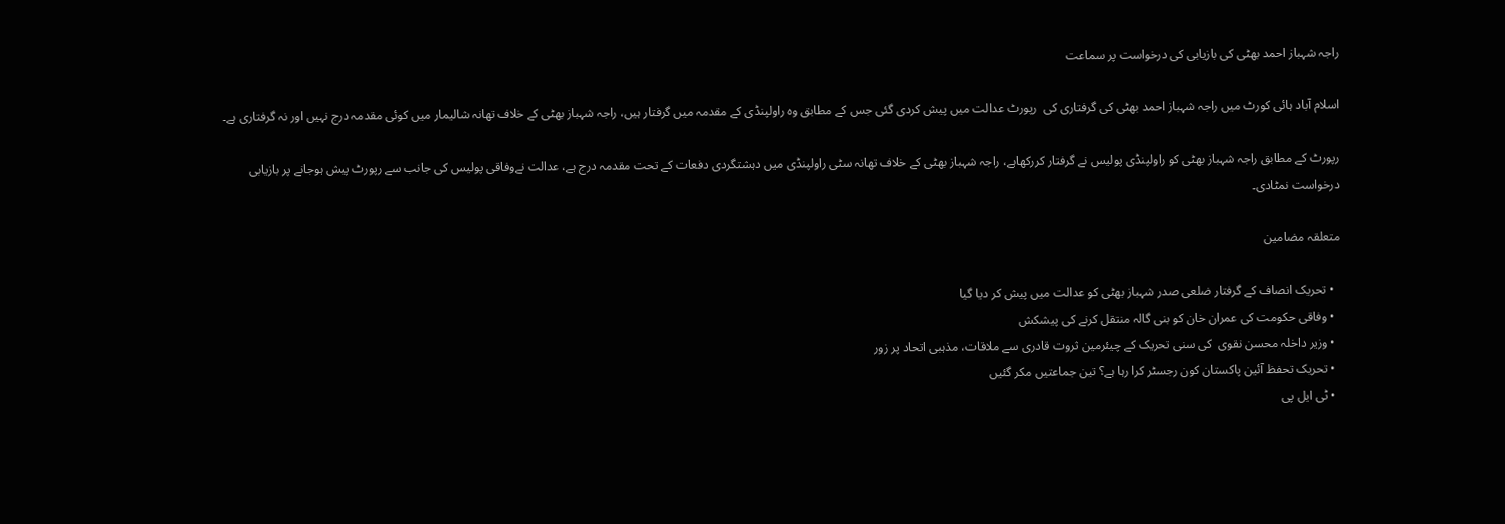راجہ شہباز احمد بھٹی کی بازیابی کی درخواست پر سماعت

اسلام آباد ہائی کورٹ میں راجہ شہباز احمد بھٹی کی گرفتاری کی  رپورٹ عدالت میں پیش کردی گئی جس کے مطابق وہ راولپنڈی کے مقدمہ میں گرفتار ہیں، راجہ شہباز بھٹی کے خلاف تھانہ شالیمار میں کوئی مقدمہ درج نہیں اور نہ گرفتاری ہے۔

رپورٹ کے مطابق راجہ شہباز بھٹی کو راولپنڈی پولیس نے گرفتار کررکھاہے، راجہ شہباز بھٹی کے خلاف تھانہ سٹی راولپنڈی میں دہشتگردی دفعات کے تحت مقدمہ درج ہے، عدالت نےوفاقی پولیس کی جانب سے رپورٹ پیش ہوجانے پر بازیابی درخواست نمٹادی۔

متعلقہ مضامین

  • تحریک انصاف کے گرفتار ضلعی صدر شہباز بھٹی کو عدالت میں پیش کر دیا گیا
  • وفاقی حکومت کی عمران خان کو بنی گالہ منتقل کرنے کی پیشکش
  • وزیر داخلہ محسن نقوی  کی سنی تحریک کے چیئرمین ثروت قادری سے ملاقات، مذہبی اتحاد پر زور
  • تحریک تحفظ آئین پاکستان کون رجسٹر کرا رہا ہے؟ تین جماعتیں مکر گئیں
  • ٹی ایل پی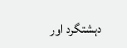دہشتگرد اور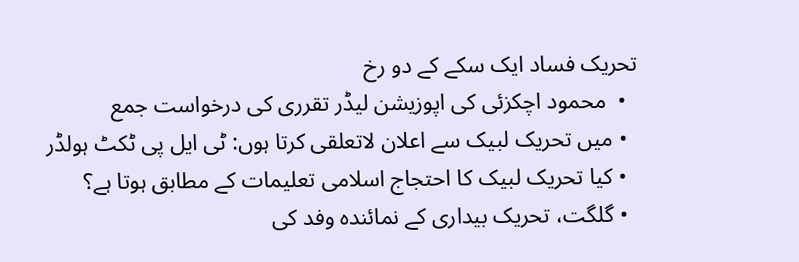تحریک فساد ایک سکے کے دو رخ
  •  محمود اچکزئی کی اپوزیشن لیڈر تقرری کی درخواست جمع
  • میں تحریک لبیک سے اعلان لاتعلقی کرتا ہوں: ٹی ایل پی ٹکٹ ہولڈر
  • کیا تحریک لبیک کا احتجاج اسلامی تعلیمات کے مطابق ہوتا ہے؟
  • گلگت، تحریک بیداری کے نمائندہ وفد کی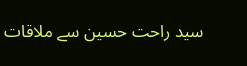سید راحت حسین سے ملاقات